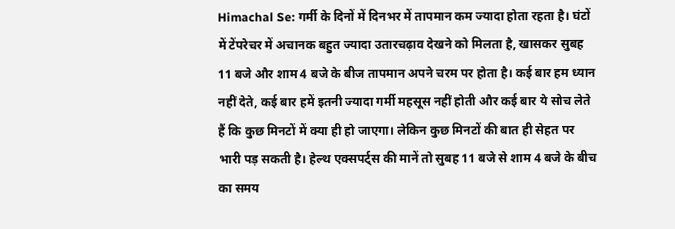Himachal Se: गर्मी के दिनों में दिनभर में तापमान कम ज्यादा होता रहता है। घंटों में टेंपरेचर में अचानक बहुत ज्यादा उतारचढ़ाव देखने को मिलता है, खासकर सुबह 11 बजे और शाम 4 बजे के बीज तापमान अपने चरम पर होता है। कई बार हम ध्यान नहीं देते, कई बार हमें इतनी ज्यादा गर्मी महसूस नहीं होती और कई बार ये सोच लेते हैं कि कुछ मिनटों में क्या ही हो जाएगा। लेकिन कुछ मिनटों की बात ही सेहत पर भारी पड़ सकती है। हेल्थ एक्सपर्ट्स की मानें तो सुबह 11 बजे से शाम 4 बजे के बीच का समय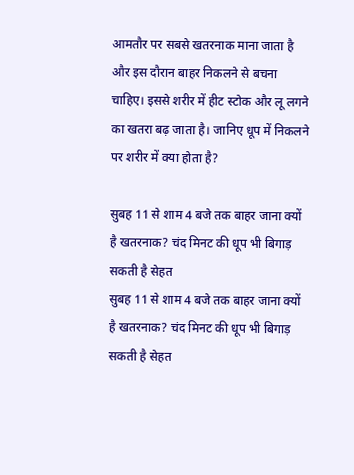आमतौर पर सबसे खतरनाक माना जाता है और इस दौरान बाहर निकलने से बचना चाहिए। इससे शरीर में हीट स्टोक और लू लगने का खतरा बढ़ जाता है। जानिए धूप में निकलने पर शरीर में क्या होता है?

सुबह 11 से शाम 4 बजे तक बाहर जाना क्यों है खतरनाक? चंद मिनट की धूप भी बिगाड़ सकती है सेहत
सुबह 11 से शाम 4 बजे तक बाहर जाना क्यों है खतरनाक? चंद मिनट की धूप भी बिगाड़ सकती है सेहत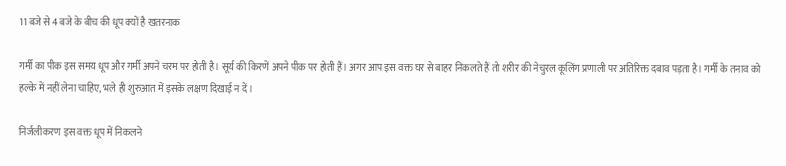11 बजे से 4 बजे के बीच की धूप क्यों है खतरनाक

गर्मी का पीक इस समय धूप और गर्मी अपने चरम पर होती है। सूर्य की किरणें अपने पीक पर होती हैं। अगर आप इस वक्त घर से बाहर निकलते हैं तो शरीर की नेचुरल कूलिंग प्रणाली पर अतिरिक्त दबाव पड़ता है। गर्मी के तनाव को हल्के में नहीं लेना चाहिए, भले ही शुरुआत में इसके लक्षण दिखाई न दें।

निर्जलीकरण इस वक्त धूप में निकलने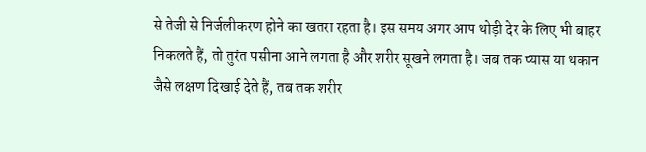से तेजी से निर्जलीकरण होने का खतरा रहता है। इस समय अगर आप थोड़ी देर के लिए भी बाहर निकलते हैं, तो तुरंत पसीना आने लगता है और शरीर सूखने लगता है। जब तक प्यास या थकान जैसे लक्षण दिखाई देते हैं, तब तक शरीर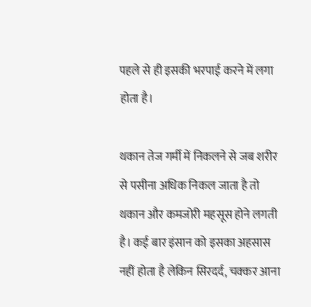पहले से ही इसकी भरपाई करने में लगा होता है।

थकान तेज गर्मी में निकलने से जब शरीर से पसीना अधिक निकल जाता है तो थकान और कमजोरी महसूस होने लगती है। कई बार इंसान को इसका अहसास नहीं होता है लेकिन सिरदर्द, चक्कर आना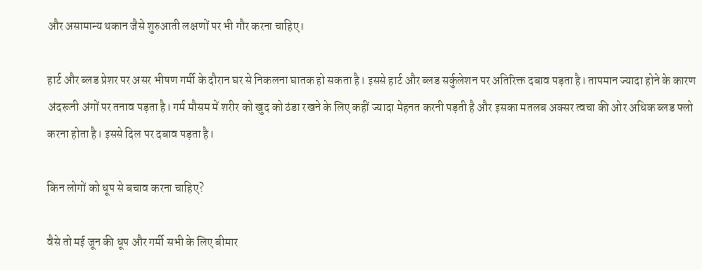और असामान्य थकान जैसे शुरुआती लक्षणों पर भी गौर करना चाहिए।

हार्ट और ब्लड प्रेशर पर असर भीषण गर्मी के दौरान घर से निकलना घातक हो सकता है। इससे हार्ट और ब्लड सर्कुलेशन पर अतिरिक्त दबाव पड़ता है। तापमान ज्यादा होने के कारण अंदरूनी अंगों पर तनाव पड़ता है। गर्म मौसम में शरीर को खुद को ठंडा रखने के लिए कहीं ज्यादा मेहनत करनी पड़ती है और इसका मतलब अक्सर त्वचा की ओर अधिक ब्लड फ्लो करना होता है। इससे दिल पर दबाव पड़ता है।

किन लोगों को धूप से बचाव करना चाहिए?

वैसे तो मई जून की धूप और गर्मी सभी के लिए बीमार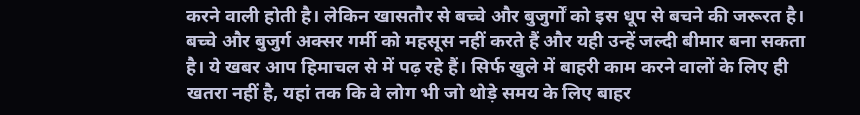करने वाली होती है। लेकिन खासतौर से बच्चे और बुजुर्गों को इस धूप से बचने की जरूरत है। बच्चे और बुजुर्ग अक्सर गर्मी को महसूस नहीं करते हैं और यही उन्हें जल्दी बीमार बना सकता है। ये खबर आप हिमाचल से में पढ़ रहे हैं। सिर्फ खुले में बाहरी काम करने वालों के लिए ही खतरा नहीं है, यहां तक कि वे लोग भी जो थोड़े समय के लिए बाहर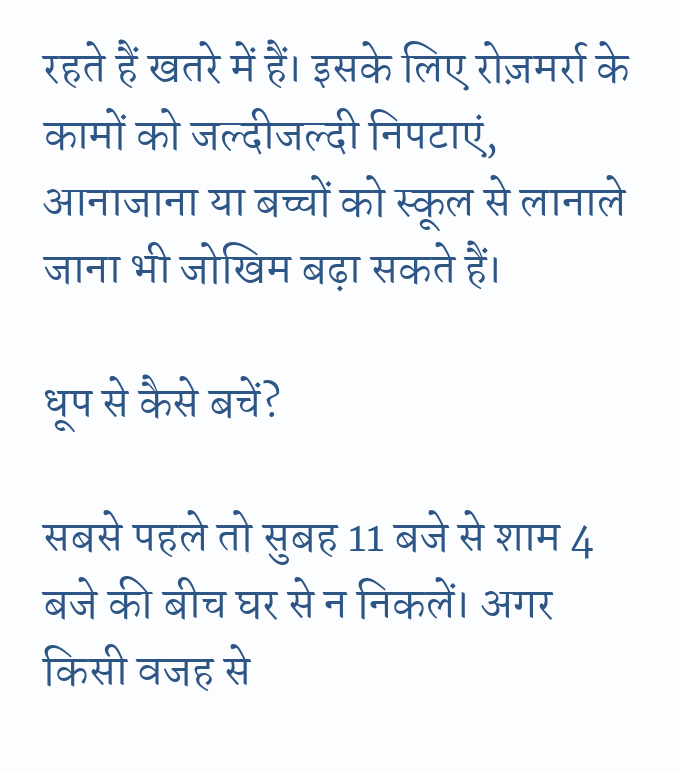रहते हैं खतरे में हैं। इसके लिए रोज़मर्रा के कामों को जल्दीजल्दी निपटाएं, आनाजाना या बच्चों को स्कूल से लानाले जाना भी जोखिम बढ़ा सकते हैं।

धूप से कैसे बचें?

सबसे पहले तो सुबह 11 बजे से शाम 4 बजे की बीच घर से न निकलें। अगर किसी वजह से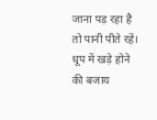जाना पड़ रहा है तो पानी पीते रहें। धूप में खड़े होने की बजाय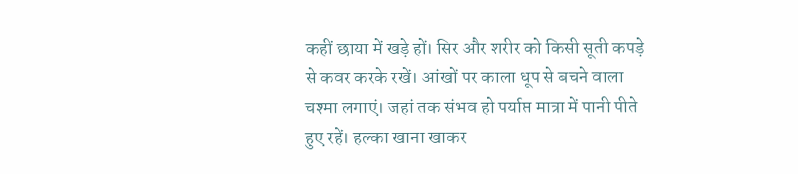कहीं छाया में खड़े हों। सिर और शरीर को किसी सूती कपड़े से कवर करके रखें। आंखों पर काला धूप से बचने वाला चश्मा लगाएं। जहां तक संभव हो पर्याप्त मात्रा में पानी पीते हुए रहें। हल्का खाना खाकर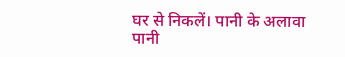घर से निकलें। पानी के अलावा पानी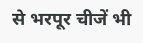से भरपूर चीजें भी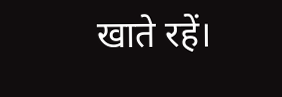खाते रहें।